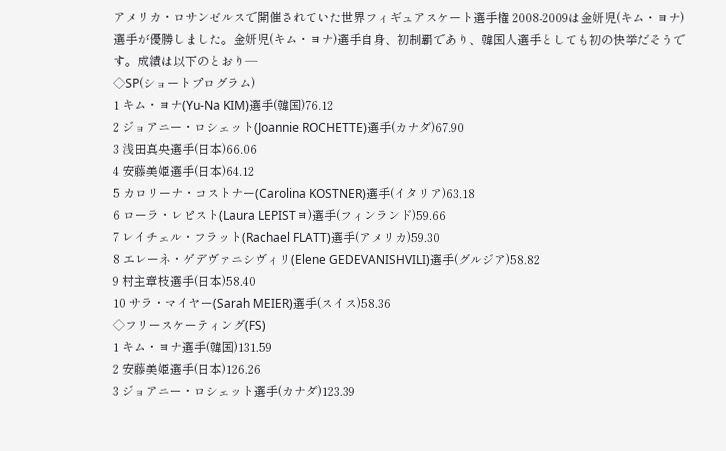アメリカ・ロサンゼルスで開催されていた世界フィギュアスケート選手権 2008-2009は金妍児(キム・ヨナ)選手が優勝しました。金妍児(キム・ヨナ)選手自身、初制覇であり、韓国人選手としても初の快挙だそうです。成績は以下のとおり―
◇SP(ショートプログラム)
1 キム・ヨナ(Yu-Na KIM)選手(韓国)76.12
2 ジョアニー・ロシェット(Joannie ROCHETTE)選手(カナダ)67.90
3 浅田真央選手(日本)66.06
4 安藤美姫選手(日本)64.12
5 カロリーナ・コストナー(Carolina KOSTNER)選手(イタリア)63.18
6 ローラ・レピスト(Laura LEPISTヨ)選手(フィンランド)59.66
7 レイチェル・フラット(Rachael FLATT)選手(アメリカ)59.30
8 エレーネ・ゲデヴァニシヴィリ(Elene GEDEVANISHVILI)選手(グルジア)58.82
9 村主章枝選手(日本)58.40
10 サラ・マイヤー(Sarah MEIER)選手(スイス)58.36
◇フリースケーティング(FS)
1 キム・ヨナ選手(韓国)131.59
2 安藤美姫選手(日本)126.26
3 ジョアニー・ロシェット選手(カナダ)123.39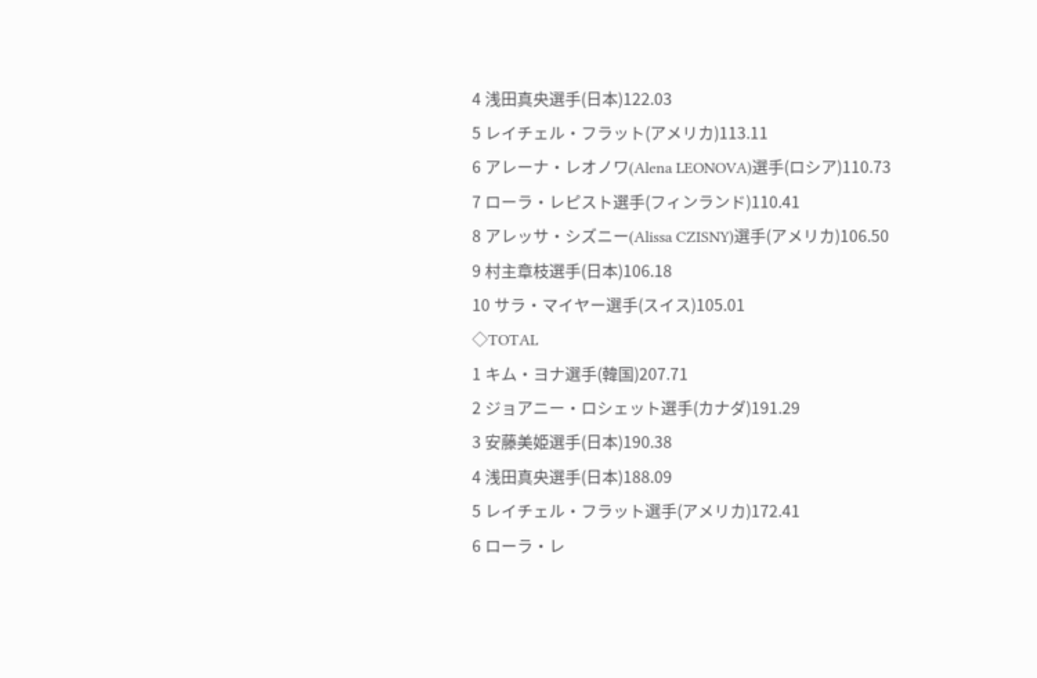4 浅田真央選手(日本)122.03
5 レイチェル・フラット(アメリカ)113.11
6 アレーナ・レオノワ(Alena LEONOVA)選手(ロシア)110.73
7 ローラ・レピスト選手(フィンランド)110.41
8 アレッサ・シズニー(Alissa CZISNY)選手(アメリカ)106.50
9 村主章枝選手(日本)106.18
10 サラ・マイヤー選手(スイス)105.01
◇TOTAL
1 キム・ヨナ選手(韓国)207.71
2 ジョアニー・ロシェット選手(カナダ)191.29
3 安藤美姫選手(日本)190.38
4 浅田真央選手(日本)188.09
5 レイチェル・フラット選手(アメリカ)172.41
6 ローラ・レ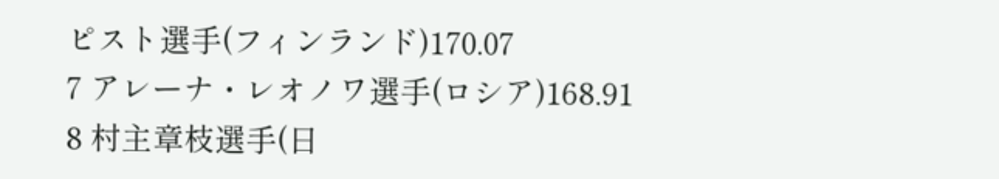ピスト選手(フィンランド)170.07
7 アレーナ・レオノワ選手(ロシア)168.91
8 村主章枝選手(日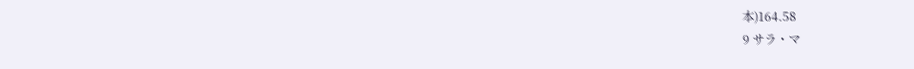本)164.58
9 サラ・マ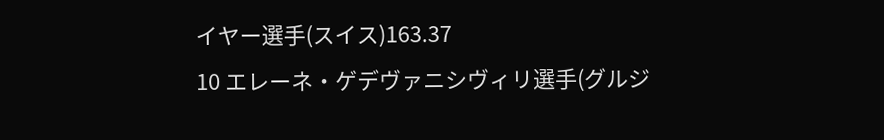イヤー選手(スイス)163.37
10 エレーネ・ゲデヴァニシヴィリ選手(グルジ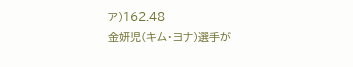ア)162.48
金妍児(キム・ヨナ)選手が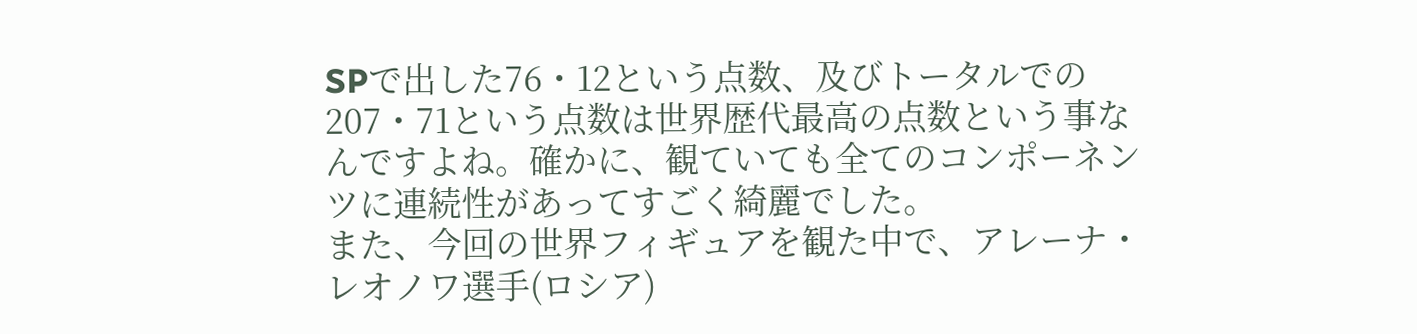SPで出した76・12という点数、及びトータルでの207・71という点数は世界歴代最高の点数という事なんですよね。確かに、観ていても全てのコンポーネンツに連続性があってすごく綺麗でした。
また、今回の世界フィギュアを観た中で、アレーナ・レオノワ選手(ロシア)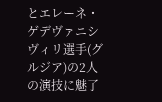とエレーネ・ゲデヴァニシヴィリ選手(グルジア)の2人の演技に魅了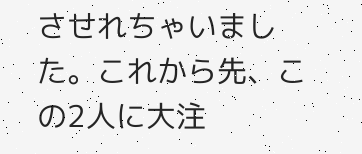させれちゃいました。これから先、この2人に大注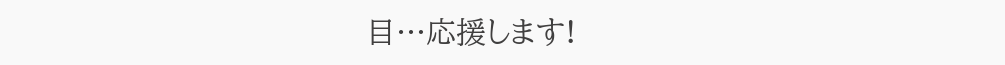目…応援します!